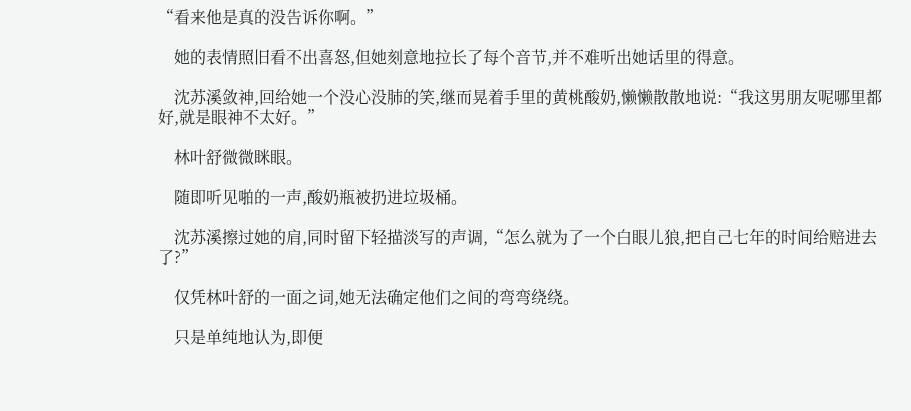“看来他是真的没告诉你啊。”

    她的表情照旧看不出喜怒,但她刻意地拉长了每个音节,并不难听出她话里的得意。

    沈苏溪敛神,回给她一个没心没肺的笑,继而晃着手里的黄桃酸奶,懒懒散散地说:“我这男朋友呢哪里都好,就是眼神不太好。”

    林叶舒微微眯眼。

    随即听见啪的一声,酸奶瓶被扔进垃圾桶。

    沈苏溪擦过她的肩,同时留下轻描淡写的声调,“怎么就为了一个白眼儿狼,把自己七年的时间给赔进去了?”

    仅凭林叶舒的一面之词,她无法确定他们之间的弯弯绕绕。

    只是单纯地认为,即便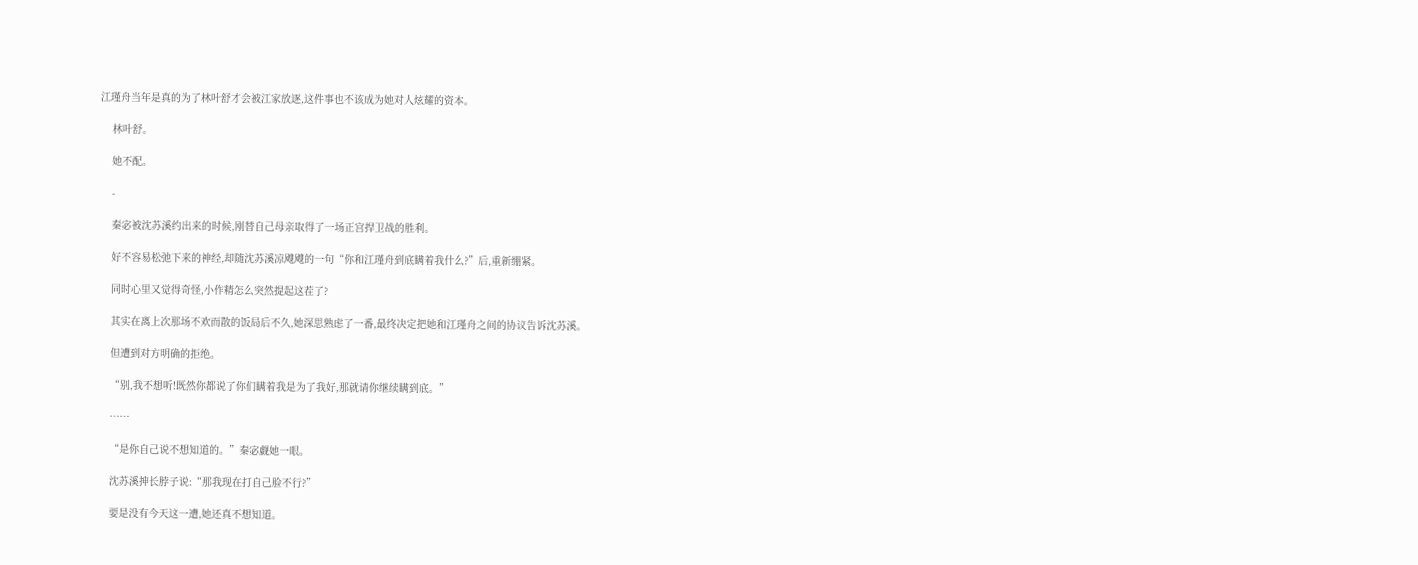江瑾舟当年是真的为了林叶舒才会被江家放逐,这件事也不该成为她对人炫耀的资本。

    林叶舒。

    她不配。

    -

    秦宓被沈苏溪约出来的时候,刚替自己母亲取得了一场正宫捍卫战的胜利。

    好不容易松弛下来的神经,却随沈苏溪凉飕飕的一句“你和江瑾舟到底瞒着我什么?”后,重新绷紧。

    同时心里又觉得奇怪,小作精怎么突然提起这茬了?

    其实在离上次那场不欢而散的饭局后不久,她深思熟虑了一番,最终决定把她和江瑾舟之间的协议告诉沈苏溪。

    但遭到对方明确的拒绝。

    “别,我不想听!既然你都说了你们瞒着我是为了我好,那就请你继续瞒到底。”

    ……

    “是你自己说不想知道的。”秦宓觑她一眼。

    沈苏溪抻长脖子说:“那我现在打自己脸不行?”

    要是没有今天这一遭,她还真不想知道。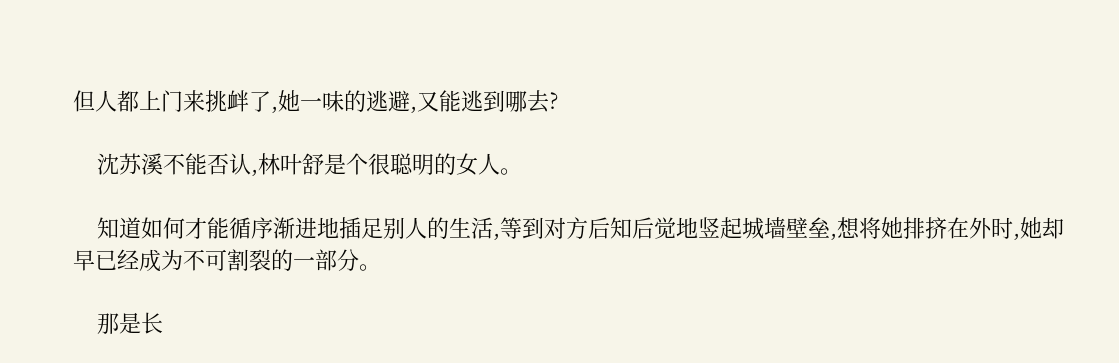但人都上门来挑衅了,她一味的逃避,又能逃到哪去?

    沈苏溪不能否认,林叶舒是个很聪明的女人。

    知道如何才能循序渐进地插足别人的生活,等到对方后知后觉地竖起城墙壁垒,想将她排挤在外时,她却早已经成为不可割裂的一部分。

    那是长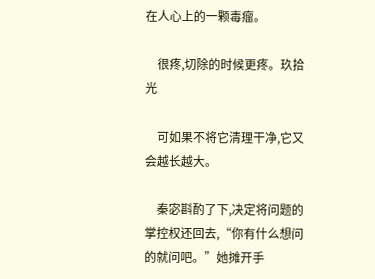在人心上的一颗毒瘤。

    很疼,切除的时候更疼。玖拾光

    可如果不将它清理干净,它又会越长越大。

    秦宓斟酌了下,决定将问题的掌控权还回去,“你有什么想问的就问吧。”她摊开手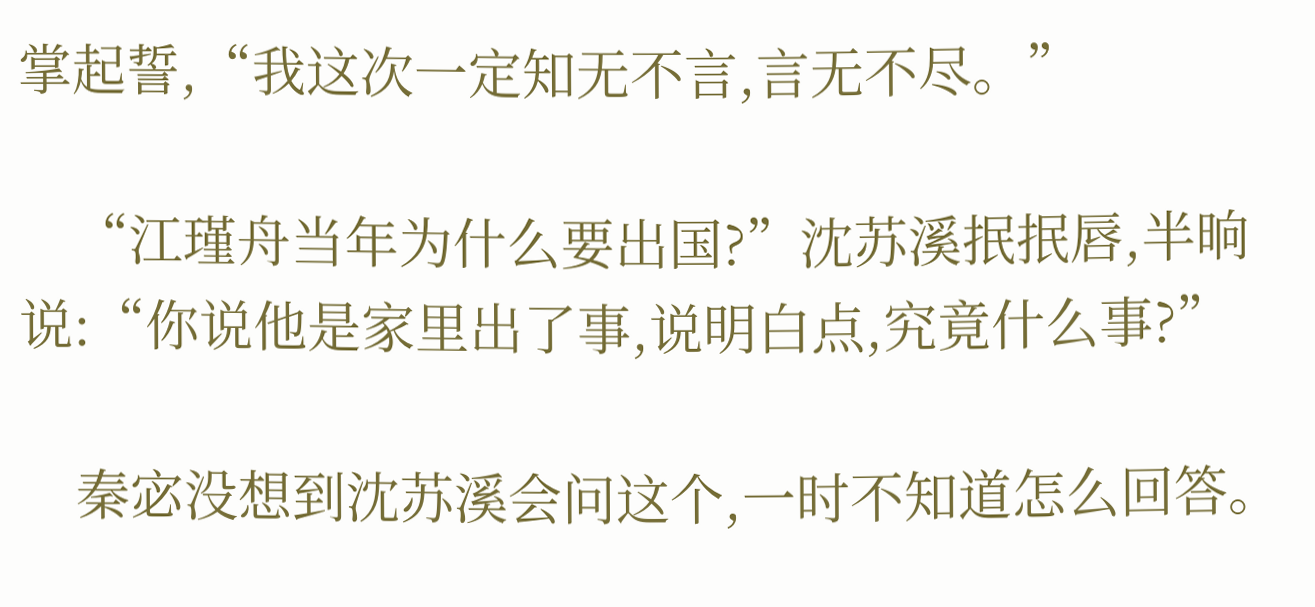掌起誓,“我这次一定知无不言,言无不尽。”

    “江瑾舟当年为什么要出国?”沈苏溪抿抿唇,半晌说:“你说他是家里出了事,说明白点,究竟什么事?”

    秦宓没想到沈苏溪会问这个,一时不知道怎么回答。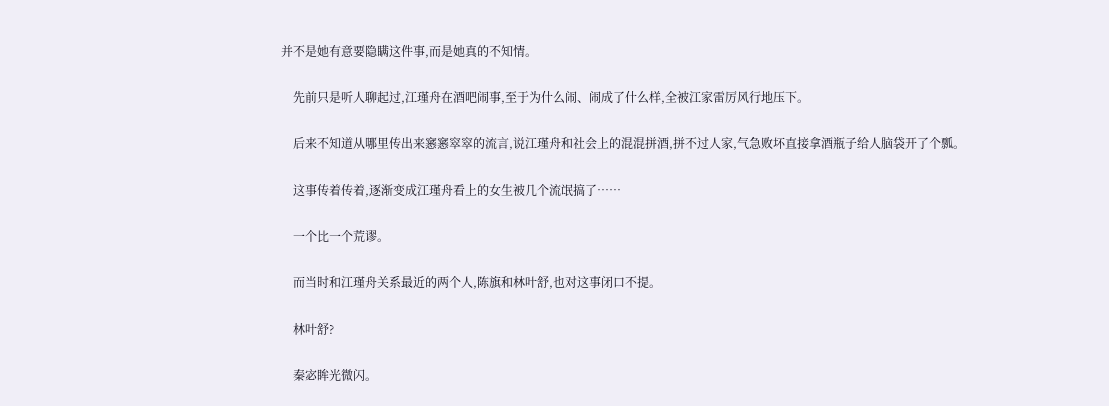并不是她有意要隐瞒这件事,而是她真的不知情。

    先前只是听人聊起过,江瑾舟在酒吧闹事,至于为什么闹、闹成了什么样,全被江家雷厉风行地压下。

    后来不知道从哪里传出来窸窸窣窣的流言,说江瑾舟和社会上的混混拼酒,拼不过人家,气急败坏直接拿酒瓶子给人脑袋开了个瓢。

    这事传着传着,逐渐变成江瑾舟看上的女生被几个流氓搞了……

    一个比一个荒谬。

    而当时和江瑾舟关系最近的两个人,陈旗和林叶舒,也对这事闭口不提。

    林叶舒?

    秦宓眸光微闪。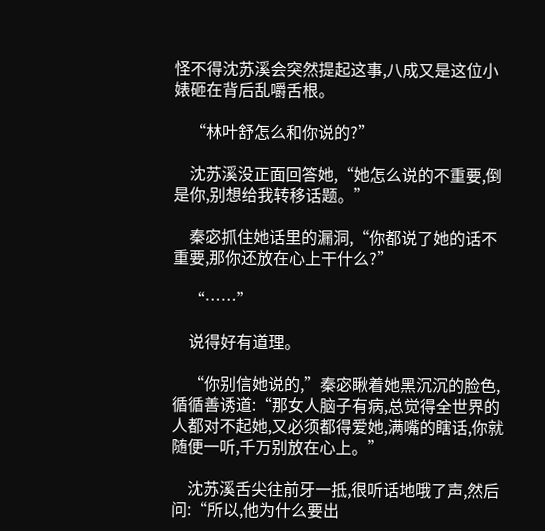怪不得沈苏溪会突然提起这事,八成又是这位小婊砸在背后乱嚼舌根。

    “林叶舒怎么和你说的?”

    沈苏溪没正面回答她,“她怎么说的不重要,倒是你,别想给我转移话题。”

    秦宓抓住她话里的漏洞,“你都说了她的话不重要,那你还放在心上干什么?”

    “……”

    说得好有道理。

    “你别信她说的,”秦宓瞅着她黑沉沉的脸色,循循善诱道:“那女人脑子有病,总觉得全世界的人都对不起她,又必须都得爱她,满嘴的瞎话,你就随便一听,千万别放在心上。”

    沈苏溪舌尖往前牙一抵,很听话地哦了声,然后问:“所以,他为什么要出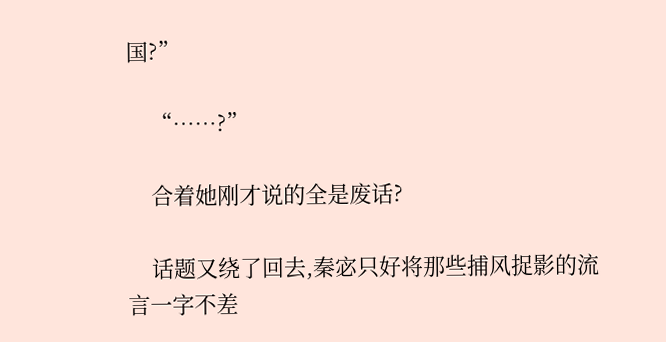国?”

    “……?”

    合着她刚才说的全是废话?

    话题又绕了回去,秦宓只好将那些捕风捉影的流言一字不差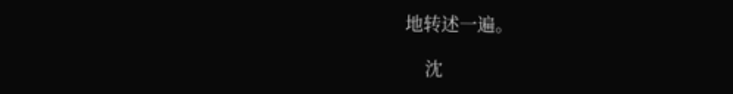地转述一遍。

    沈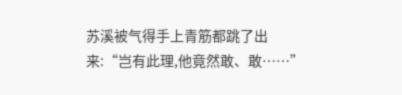苏溪被气得手上青筋都跳了出来:“岂有此理,他竟然敢、敢……”